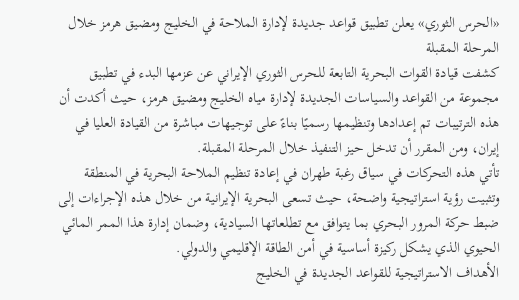«الحرس الثوري» يعلن تطبيق قواعد جديدة لإدارة الملاحة في الخليج ومضيق هرمز خلال المرحلة المقبلة
كشفت قيادة القوات البحرية التابعة للحرس الثوري الإيراني عن عزمها البدء في تطبيق مجموعة من القواعد والسياسات الجديدة لإدارة مياه الخليج ومضيق هرمز، حيث أكدت أن هذه الترتيبات تم إعدادها وتنظيمها رسميًا بناءً على توجيهات مباشرة من القيادة العليا في إيران، ومن المقرر أن تدخل حيز التنفيذ خلال المرحلة المقبلة.
تأتي هذه التحركات في سياق رغبة طهران في إعادة تنظيم الملاحة البحرية في المنطقة وتثبيت رؤية استراتيجية واضحة، حيث تسعى البحرية الإيرانية من خلال هذه الإجراءات إلى ضبط حركة المرور البحري بما يتوافق مع تطلعاتها السيادية، وضمان إدارة هذا الممر المائي الحيوي الذي يشكل ركيزة أساسية في أمن الطاقة الإقليمي والدولي.
الأهداف الاستراتيجية للقواعد الجديدة في الخليج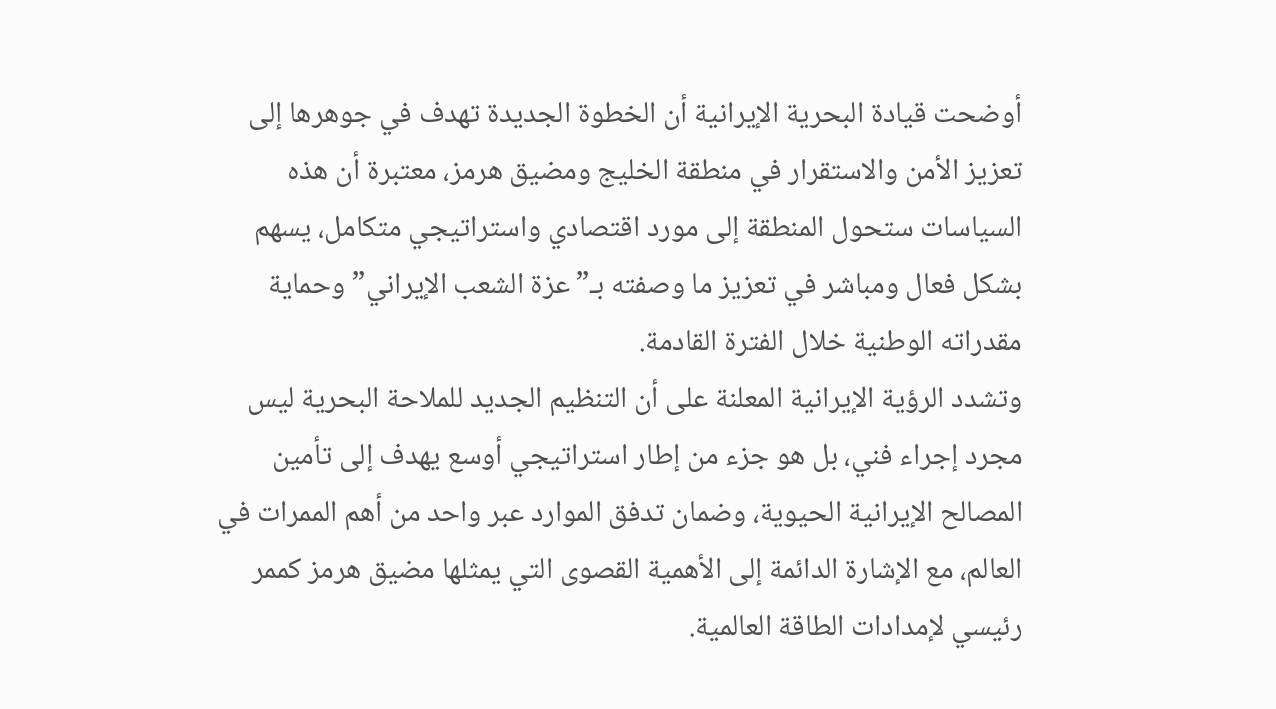أوضحت قيادة البحرية الإيرانية أن الخطوة الجديدة تهدف في جوهرها إلى تعزيز الأمن والاستقرار في منطقة الخليج ومضيق هرمز، معتبرة أن هذه السياسات ستحول المنطقة إلى مورد اقتصادي واستراتيجي متكامل، يسهم بشكل فعال ومباشر في تعزيز ما وصفته بـ”عزة الشعب الإيراني” وحماية مقدراته الوطنية خلال الفترة القادمة.
وتشدد الرؤية الإيرانية المعلنة على أن التنظيم الجديد للملاحة البحرية ليس مجرد إجراء فني، بل هو جزء من إطار استراتيجي أوسع يهدف إلى تأمين المصالح الإيرانية الحيوية، وضمان تدفق الموارد عبر واحد من أهم الممرات في العالم، مع الإشارة الدائمة إلى الأهمية القصوى التي يمثلها مضيق هرمز كممر رئيسي لإمدادات الطاقة العالمية.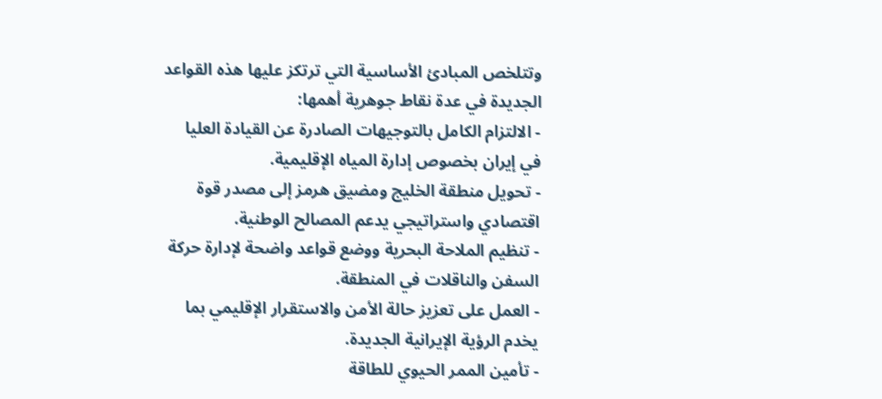وتتلخص المبادئ الأساسية التي ترتكز عليها هذه القواعد الجديدة في عدة نقاط جوهرية أهمها:
- الالتزام الكامل بالتوجيهات الصادرة عن القيادة العليا في إيران بخصوص إدارة المياه الإقليمية.
- تحويل منطقة الخليج ومضيق هرمز إلى مصدر قوة اقتصادي واستراتيجي يدعم المصالح الوطنية.
- تنظيم الملاحة البحرية ووضع قواعد واضحة لإدارة حركة السفن والناقلات في المنطقة.
- العمل على تعزيز حالة الأمن والاستقرار الإقليمي بما يخدم الرؤية الإيرانية الجديدة.
- تأمين الممر الحيوي للطاقة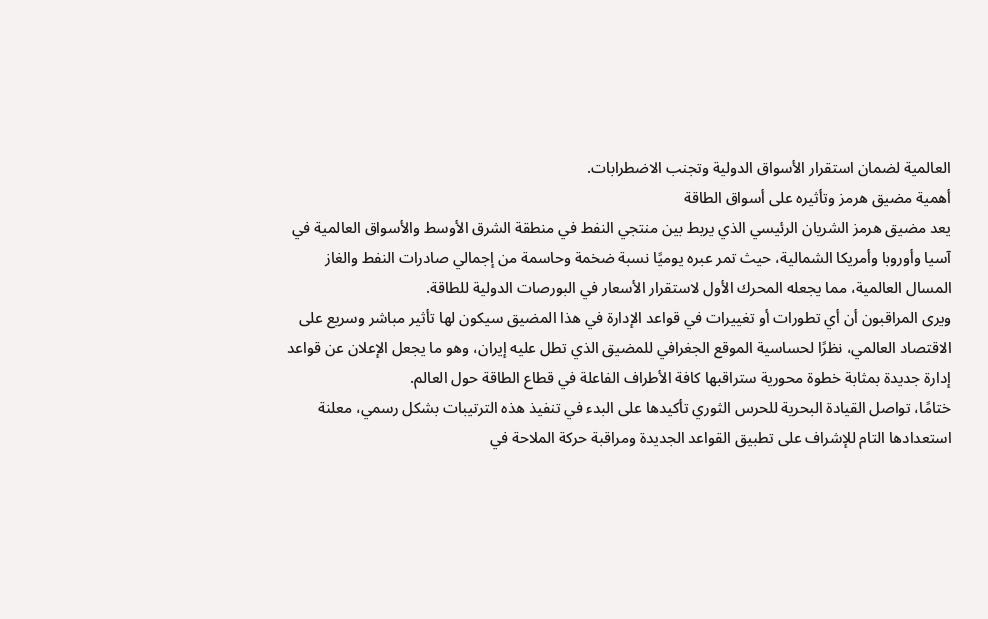العالمية لضمان استقرار الأسواق الدولية وتجنب الاضطرابات.
أهمية مضيق هرمز وتأثيره على أسواق الطاقة
يعد مضيق هرمز الشريان الرئيسي الذي يربط بين منتجي النفط في منطقة الشرق الأوسط والأسواق العالمية في آسيا وأوروبا وأمريكا الشمالية، حيث تمر عبره يوميًا نسبة ضخمة وحاسمة من إجمالي صادرات النفط والغاز المسال العالمية، مما يجعله المحرك الأول لاستقرار الأسعار في البورصات الدولية للطاقة.
ويرى المراقبون أن أي تطورات أو تغييرات في قواعد الإدارة في هذا المضيق سيكون لها تأثير مباشر وسريع على الاقتصاد العالمي، نظرًا لحساسية الموقع الجغرافي للمضيق الذي تطل عليه إيران، وهو ما يجعل الإعلان عن قواعد إدارة جديدة بمثابة خطوة محورية ستراقبها كافة الأطراف الفاعلة في قطاع الطاقة حول العالم.
ختامًا، تواصل القيادة البحرية للحرس الثوري تأكيدها على البدء في تنفيذ هذه الترتيبات بشكل رسمي، معلنة استعدادها التام للإشراف على تطبيق القواعد الجديدة ومراقبة حركة الملاحة في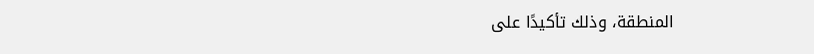المنطقة، وذلك تأكيدًا على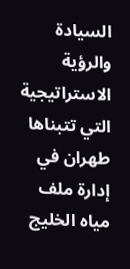السيادة والرؤية الاستراتيجية التي تتبناها طهران في إدارة ملف مياه الخليج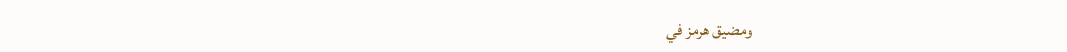ومضيق هرمز في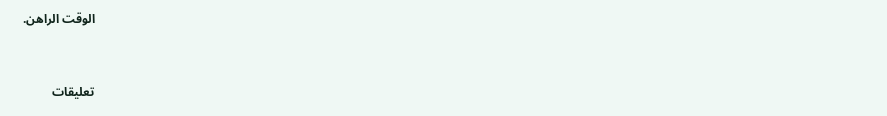الوقت الراهن.


تعليقات